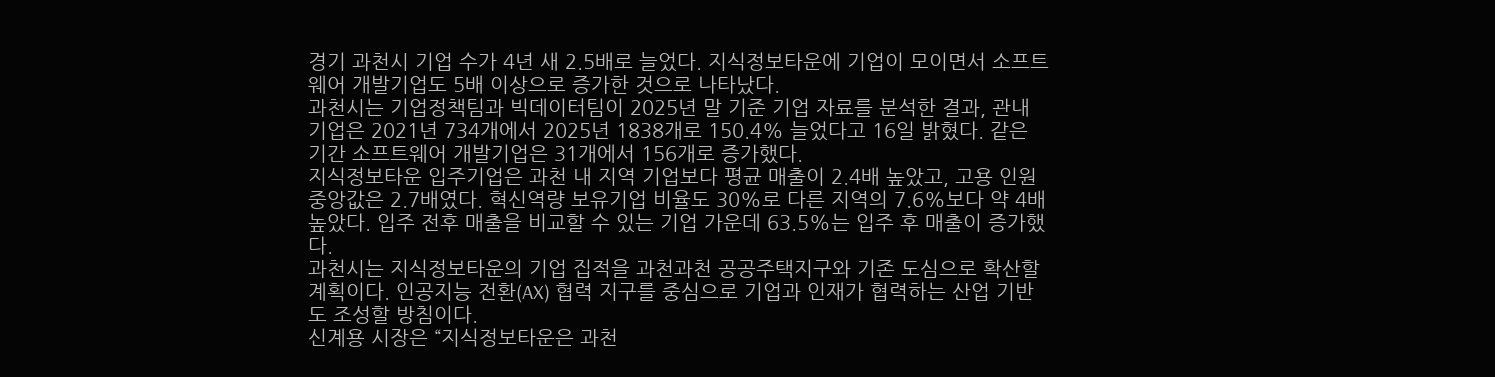경기 과천시 기업 수가 4년 새 2.5배로 늘었다. 지식정보타운에 기업이 모이면서 소프트웨어 개발기업도 5배 이상으로 증가한 것으로 나타났다.
과천시는 기업정책팀과 빅데이터팀이 2025년 말 기준 기업 자료를 분석한 결과, 관내 기업은 2021년 734개에서 2025년 1838개로 150.4% 늘었다고 16일 밝혔다. 같은 기간 소프트웨어 개발기업은 31개에서 156개로 증가했다.
지식정보타운 입주기업은 과천 내 지역 기업보다 평균 매출이 2.4배 높았고, 고용 인원 중앙값은 2.7배였다. 혁신역량 보유기업 비율도 30%로 다른 지역의 7.6%보다 약 4배 높았다. 입주 전후 매출을 비교할 수 있는 기업 가운데 63.5%는 입주 후 매출이 증가했다.
과천시는 지식정보타운의 기업 집적을 과천과천 공공주택지구와 기존 도심으로 확산할 계획이다. 인공지능 전환(AX) 협력 지구를 중심으로 기업과 인재가 협력하는 산업 기반도 조성할 방침이다.
신계용 시장은 “지식정보타운은 과천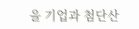을 기업과 첨단산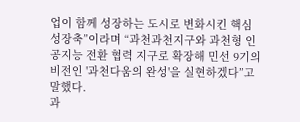업이 함께 성장하는 도시로 변화시킨 핵심 성장축”이라며 “과천과천지구와 과천형 인공지능 전환 협력 지구로 확장해 민선 9기의 비전인 '과천다움의 완성'을 실현하겠다”고 말했다.
과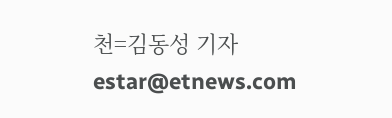천=김동성 기자 estar@etnews.com